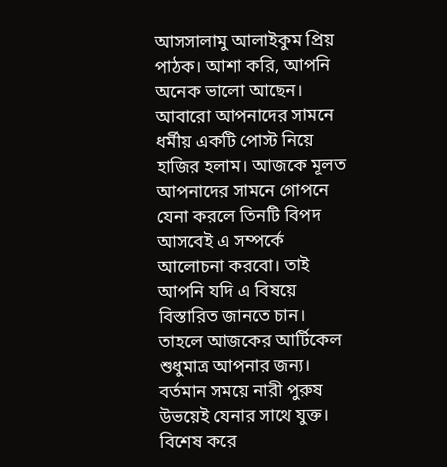আসসালামু আলাইকুম প্রিয় পাঠক। আশা করি, আপনি অনেক ভালো আছেন। আবারো আপনাদের সামনে ধর্মীয় একটি পোস্ট নিয়ে হাজির হলাম। আজকে মূলত আপনাদের সামনে গোপনে যেনা করলে তিনটি বিপদ আসবেই এ সম্পর্কে আলোচনা করবো। তাই আপনি যদি এ বিষয়ে বিস্তারিত জানতে চান। তাহলে আজকের আর্টিকেল শুধুমাত্র আপনার জন্য।
বর্তমান সময়ে নারী পুরুষ উভয়েই যেনার সাথে যুক্ত। বিশেষ করে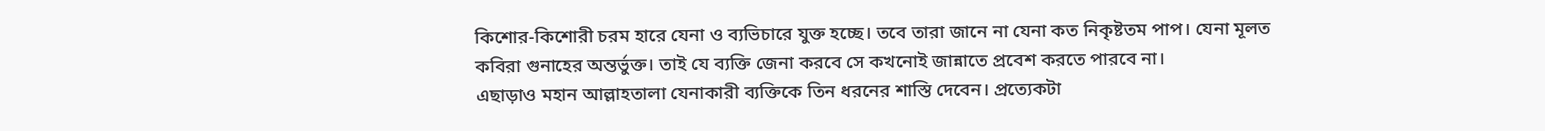কিশোর-কিশোরী চরম হারে যেনা ও ব্যভিচারে যুক্ত হচ্ছে। তবে তারা জানে না যেনা কত নিকৃষ্টতম পাপ। যেনা মূলত কবিরা গুনাহের অন্তর্ভুক্ত। তাই যে ব্যক্তি জেনা করবে সে কখনোই জান্নাতে প্রবেশ করতে পারবে না।
এছাড়াও মহান আল্লাহতালা যেনাকারী ব্যক্তিকে তিন ধরনের শাস্তি দেবেন। প্রত্যেকটা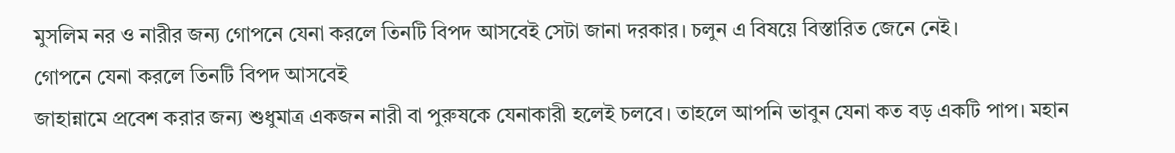মুসলিম নর ও নারীর জন্য গোপনে যেনা করলে তিনটি বিপদ আসবেই সেটা জানা দরকার। চলুন এ বিষয়ে বিস্তারিত জেনে নেই।
গোপনে যেনা করলে তিনটি বিপদ আসবেই
জাহান্নামে প্রবেশ করার জন্য শুধুমাত্র একজন নারী বা পুরুষকে যেনাকারী হলেই চলবে। তাহলে আপনি ভাবুন যেনা কত বড় একটি পাপ। মহান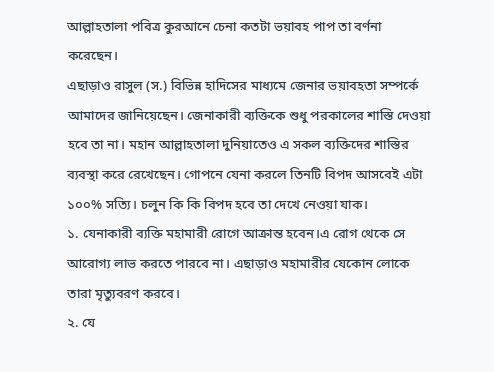আল্লাহতালা পবিত্র কুরআনে চেনা কতটা ভয়াবহ পাপ তা বর্ণনা করেছেন।
এছাড়াও রাসুল (স.) বিভিন্ন হাদিসের মাধ্যমে জেনার ভয়াবহতা সম্পর্কে আমাদের জানিয়েছেন। জেনাকারী ব্যক্তিকে শুধু পরকালের শাস্তি দেওয়া হবে তা না। মহান আল্লাহতালা দুনিয়াতেও এ সকল ব্যক্তিদের শাস্তির ব্যবস্থা করে রেখেছেন। গোপনে যেনা করলে তিনটি বিপদ আসবেই এটা ১০০% সত্যি। চলুন কি কি বিপদ হবে তা দেখে নেওয়া যাক।
১. যেনাকারী ব্যক্তি মহামারী রোগে আক্রান্ত হবেন।এ রোগ থেকে সে আরোগ্য লাভ করতে পারবে না। এছাড়াও মহামারীর যেকোন লোকে তারা মৃত্যুবরণ করবে।
২. যে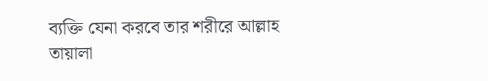ব্যক্তি যেনা করবে তার শরীরে আল্লাহ তায়ালা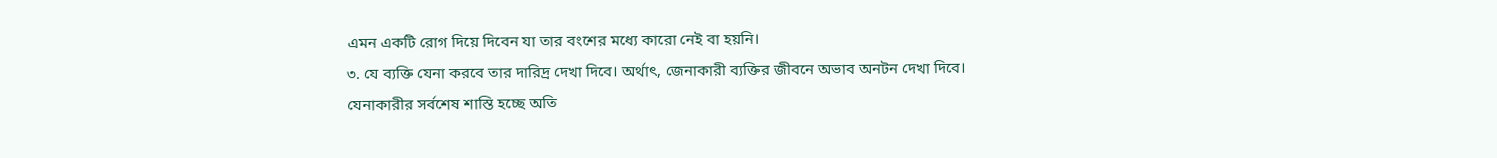এমন একটি রোগ দিয়ে দিবেন যা তার বংশের মধ্যে কারো নেই বা হয়নি।
৩. যে ব্যক্তি যেনা করবে তার দারিদ্র দেখা দিবে। অর্থাৎ, জেনাকারী ব্যক্তির জীবনে অভাব অনটন দেখা দিবে। যেনাকারীর সর্বশেষ শাস্তি হচ্ছে অতি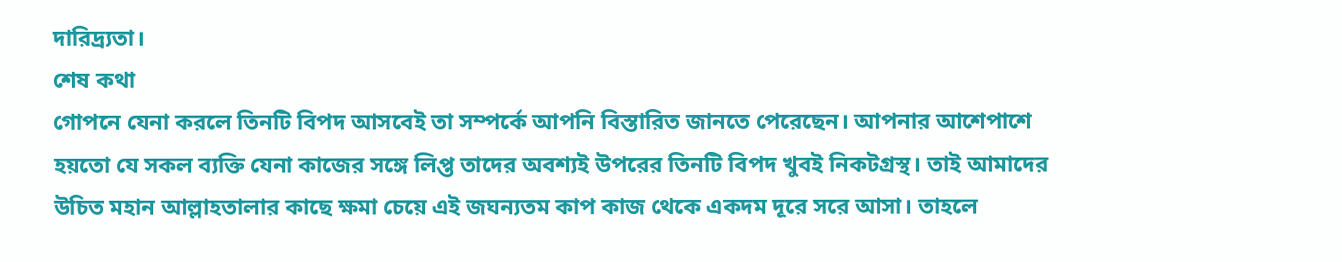দারিদ্র্যতা।
শেষ কথা
গোপনে যেনা করলে তিনটি বিপদ আসবেই তা সম্পর্কে আপনি বিস্তারিত জানতে পেরেছেন। আপনার আশেপাশে হয়তো যে সকল ব্যক্তি যেনা কাজের সঙ্গে লিপ্ত তাদের অবশ্যই উপরের তিনটি বিপদ খুবই নিকটগ্রস্থ। তাই আমাদের উচিত মহান আল্লাহতালার কাছে ক্ষমা চেয়ে এই জঘন্যতম কাপ কাজ থেকে একদম দূরে সরে আসা। তাহলে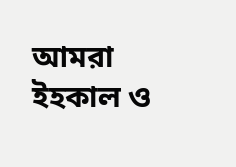আমরা ইহকাল ও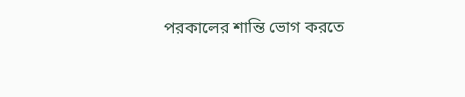পরকালের শান্তি ভোগ করতে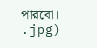পারবো।
.jpg)